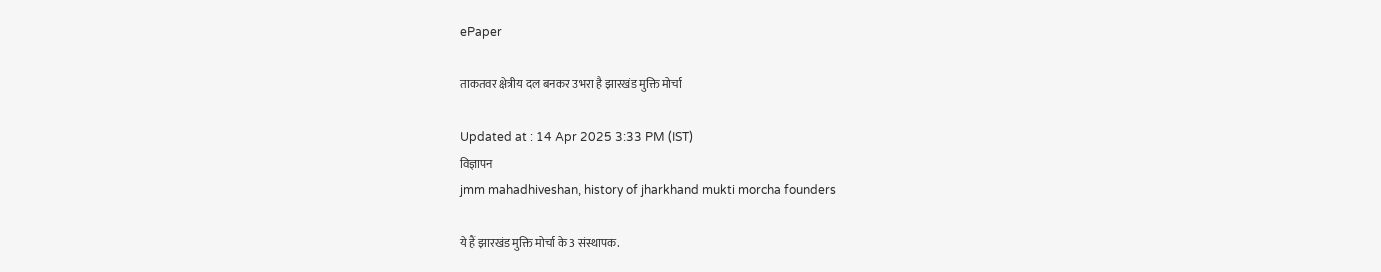ePaper

ताकतवर क्षेत्रीय दल बनकर उभरा है झारखंड मुक्ति मोर्चा

Updated at : 14 Apr 2025 3:33 PM (IST)
विज्ञापन
jmm mahadhiveshan, history of jharkhand mukti morcha founders

ये हैं झारखंड मुक्ति मोर्चा के 3 संस्थापक.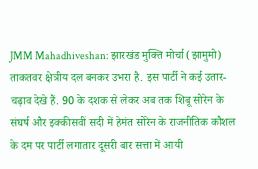JMM Mahadhiveshan: झारखंड मुक्ति मोर्चा (झामुमो) ताकतवर क्षेत्रीय दल बनकर उभरा है. इस पार्टी ने कई उतार-चढ़ाव देखे हैं. 90 के दशक से लेकर अब तक शिबू सोरेन के संघर्ष और इक्कीसवीं सदी में हेमंत सोरेन के राजनीतिक कौशल के दम पर पार्टी लगातार दूसरी बार सत्ता में आयी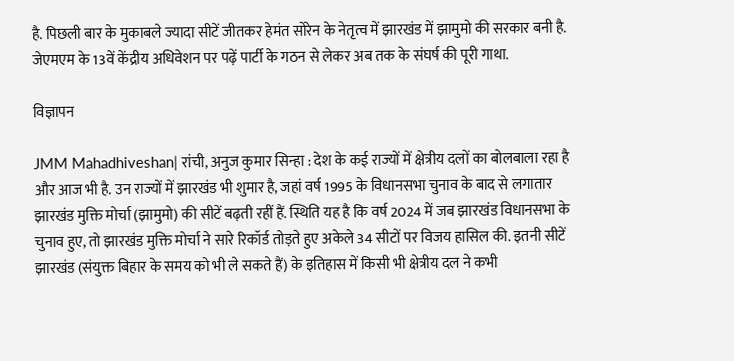है. पिछली बार के मुकाबले ज्यादा सीटें जीतकर हेमंत सोरेन के नेतृत्व में झारखंड में झामुमो की सरकार बनी है. जेएमएम के 13वें केंद्रीय अधिवेशन पर पढ़ें पार्टी के गठन से लेकर अब तक के संघर्ष की पूरी गाथा.

विज्ञापन

JMM Mahadhiveshan| रांची, अनुज कुमार सिन्हा : देश के कई राज्यों में क्षेत्रीय दलों का बोलबाला रहा है और आज भी है. उन राज्यों में झारखंड भी शुमार है, जहां वर्ष 1995 के विधानसभा चुनाव के बाद से लगातार झारखंड मुक्ति मोर्चा (झामुमो) की सीटें बढ़ती रहीं हैं. स्थिति यह है कि वर्ष 2024 में जब झारखंड विधानसभा के चुनाव हुए, तो झारखंड मुक्ति मोर्चा ने सारे रिकॉर्ड तोड़ते हुए अकेले 34 सीटों पर विजय हासिल की. इतनी सीटें झारखंड (संयुक्त बिहार के समय को भी ले सकते हैं) के इतिहास में किसी भी क्षेत्रीय दल ने कभी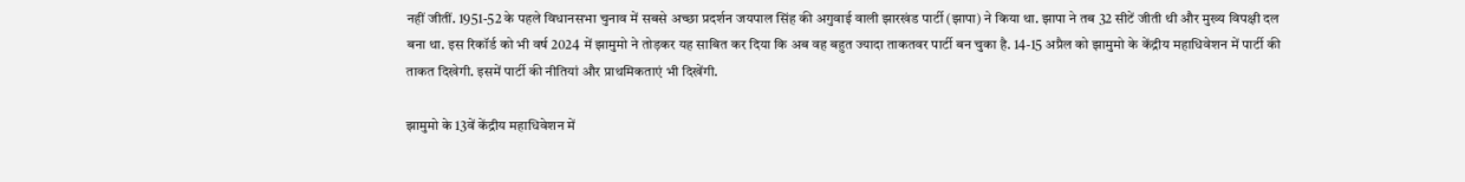नहीं जीतीं. 1951-52 के पहले विधानसभा चुनाव में सबसे अच्छा प्रदर्शन जयपाल सिंह की अगुवाई वाली झारखंड पार्टी (झापा) ने किया था. झापा ने तब 32 सीटें जीती थी और मुख्य विपक्षी दल बना था. इस रिकॉर्ड को भी वर्ष 2024 में झामुमो ने तोड़कर यह साबित कर दिया कि अब वह बहुत ज्यादा ताकतवर पार्टी बन चुका है. 14-15 अप्रैल को झामुमो के केंद्रीय महाधिवेशन में पार्टी की ताकत दिखेगी. इसमें पार्टी की नीतियां और प्राथमिकताएं भी दिखेंगी.

झामुमो के 13वें केंद्रीय महाधिवेशन में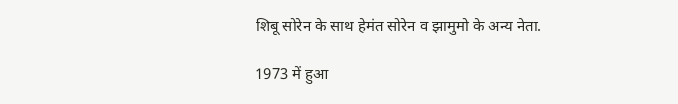शिबू सोरेन के साथ हेमंत सोरेन व झामुमो के अन्य नेता.

1973 में हुआ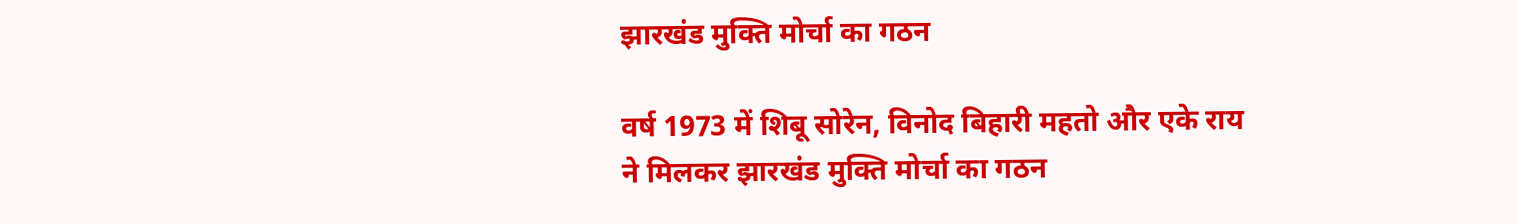झारखंड मुक्ति मोर्चा का गठन

वर्ष 1973 में शिबू सोरेन, विनोद बिहारी महतो और एके राय ने मिलकर झारखंड मुक्ति मोर्चा का गठन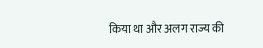किया था और अलग राज्य की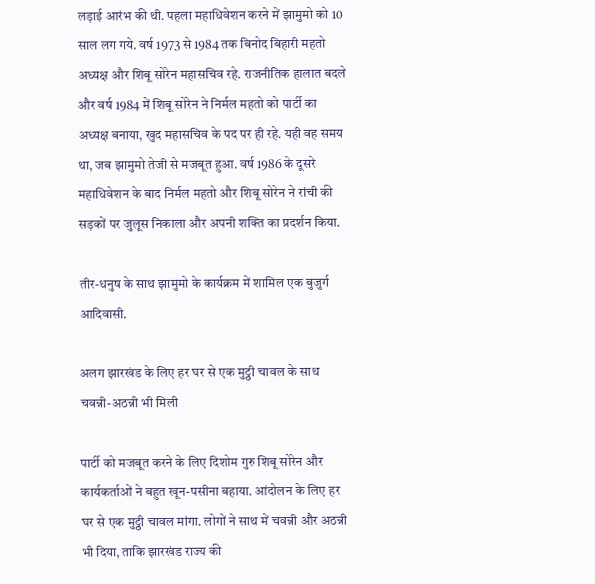लड़ाई आरंभ की थी. पहला महाधिवेशन करने में झामुमो को 10 साल लग गये. वर्ष 1973 से 1984 तक बिनोद बिहारी महतो अध्यक्ष और शिबू सोरेन महासचिव रहे. राजनीतिक हालात बदले और वर्ष 1984 में शिबू सोरेन ने निर्मल महतो को पार्टी का अध्यक्ष बनाया, खुद महासचिव के पद पर ही रहे. यही वह समय था, जब झामुमो तेजी से मजबूत हुआ. वर्ष 1986 के दूसरे महाधिवेशन के बाद निर्मल महतो और शिबू सोरेन ने रांची की सड़कों पर जुलूस निकाला और अपनी शक्ति का प्रदर्शन किया.

तीर-धनुष के साथ झामुमो के कार्यक्रम में शामिल एक बुजुर्ग आदिवासी.

अलग झारखंड के लिए हर घर से एक मुट्ठी चावल के साथ चवन्नी-अठन्नी भी मिली

पार्टी को मजबूत करने के लिए दिशोम गुरु शिबू सोरेन और कार्यकर्ताओं ने बहुत खून-पसीना बहाया. आंदोलन के लिए हर घर से एक मुट्ठी चावल मांगा. लोगों ने साथ में चवन्नी और अठन्नी भी दिया, ताकि झारखंड राज्य की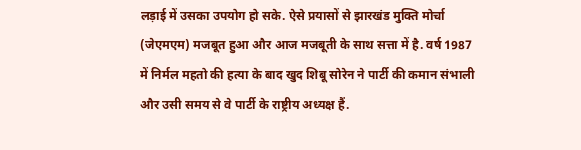लड़ाई में उसका उपयोग हो सके. ऐसे प्रयासों से झारखंड मुक्ति मोर्चा (जेएमएम) मजबूत हुआ और आज मजबूती के साथ सत्ता में है. वर्ष 1987 में निर्मल महतो की हत्या के बाद खुद शिबू सोरेन ने पार्टी की कमान संभाली और उसी समय से वे पार्टी के राष्ट्रीय अध्यक्ष हैं.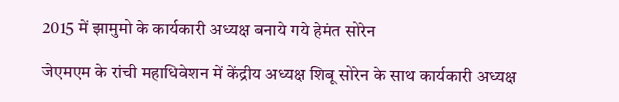2015 में झामुमो के कार्यकारी अध्यक्ष बनाये गये हेमंत सोरेन

जेएमएम के रांची महाधिवेशन में केंद्रीय अध्यक्ष शिबू सोरेन के साथ कार्यकारी अध्यक्ष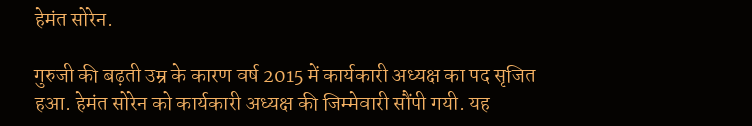हेमंत सोरेन.

गुरुजी की बढ़ती उम्र के कारण वर्ष 2015 में कार्यकारी अध्यक्ष का पद सृजित हआ. हेमंत सोरेन को कार्यकारी अध्यक्ष की जिम्मेवारी सौंपी गयी. यह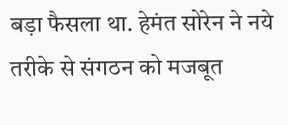बड़ा फैसला था. हेमंत सोरेन ने नये तरीके से संगठन को मजबूत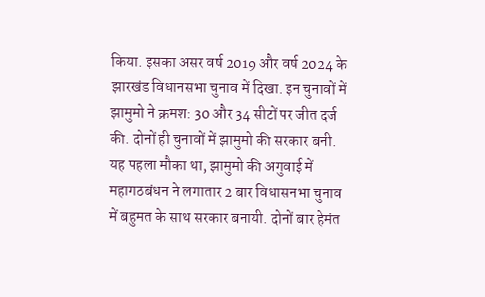किया. इसका असर वर्ष 2019 और वर्ष 2024 के झारखंड विधानसभा चुनाव में दिखा. इन चुनावों में झामुमो ने क्रमश: 30 और 34 सीटों पर जीत दर्ज की. दोनों ही चुनावों में झामुमो की सरकार बनी. यह पहला मौका था, झामुमो की अगुवाई में महागठबंधन ने लगातार 2 बार विधासनभा चुनाव में बहुमत के साथ सरकार बनायी. दोनों बार हेमंत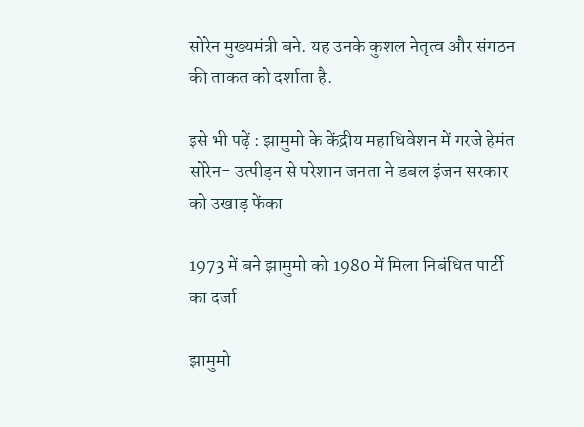सोरेन मुख्यमंत्री बने. यह उनके कुशल नेतृत्व और संगठन की ताकत को दर्शाता है.

इसे भी पढ़ें : झामुमो के केंद्रीय महाधिवेशन में गरजे हेमंत सोरेन- उत्पीड़न से परेशान जनता ने डबल इंजन सरकार को उखाड़ फेंका

1973 में बने झामुमो को 1980 में मिला निबंधित पार्टी का दर्जा

झामुमो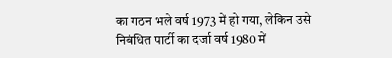का गठन भले वर्ष 1973 में हो गया, लेकिन उसे निबंधित पार्टी का दर्जा वर्ष 1980 में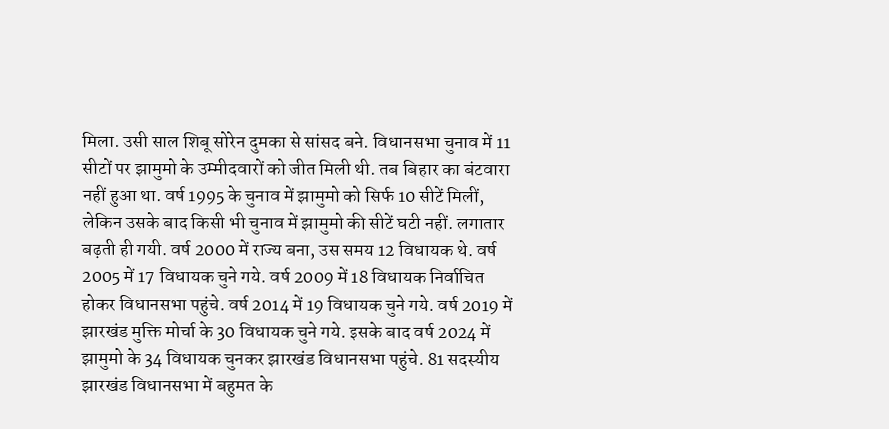मिला. उसी साल शिबू सोरेन दुमका से सांसद बने. विधानसभा चुनाव में 11 सीटों पर झामुमो के उम्मीदवारों को जीत मिली थी. तब बिहार का बंटवारा नहीं हुआ था. वर्ष 1995 के चुनाव में झामुमो को सिर्फ 10 सीटें मिलीं, लेकिन उसके बाद किसी भी चुनाव में झामुमो की सीटें घटी नहीं. लगातार बढ़ती ही गयी. वर्ष 2000 में राज्य बना, उस समय 12 विधायक थे. वर्ष 2005 में 17 विधायक चुने गये. वर्ष 2009 में 18 विधायक निर्वाचित होकर विधानसभा पहुंचे. वर्ष 2014 में 19 विधायक चुने गये. वर्ष 2019 में झारखंड मुक्ति मोर्चा के 30 विधायक चुने गये. इसके बाद वर्ष 2024 में झामुमो के 34 विधायक चुनकर झारखंड विधानसभा पहुंचे. 81 सदस्यीय झारखंड विधानसभा में बहुमत के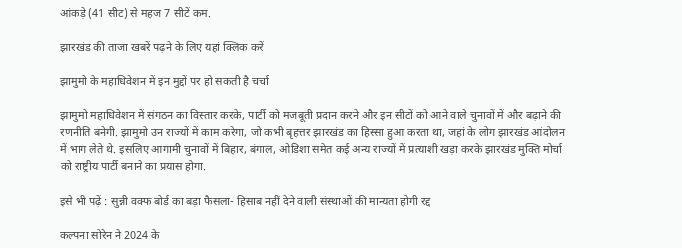आंकड़े (41 सीट) से महज 7 सीटें कम.

झारखंड की ताजा खबरें पढ़ने के लिए यहां क्लिक करें

झामुमो के महाधिवेशन में इन मुद्दों पर हो सकती है चर्चा

झामुमो महाधिवेशन में संगठन का विस्तार करके, पार्टी को मजबूती प्रदान करने और इन सीटों को आने वाले चुनावों में और बढ़ाने की रणनीति बनेगी. झामुमो उन राज्यों में काम करेगा, जो कभी बृहत्तर झारखंड का हिस्सा हुआ करता था, जहां के लोग झारखंड आंदोलन में भाग लेते थे. इसलिए आगामी चुनावों में बिहार, बंगाल, ओडिशा समेत कई अन्य राज्यों में प्रत्याशी खड़ा करके झारखंड मुक्ति मोर्चा को राष्ट्रीय पार्टी बनाने का प्रयास होगा.

इसे भी पढ़ें : सुन्नी वक्फ बोर्ड का बड़ा फैसला- हिसाब नहीं देने वाली संस्थाओं की मान्यता होगी रद्द

कल्पना सोरेन ने 2024 के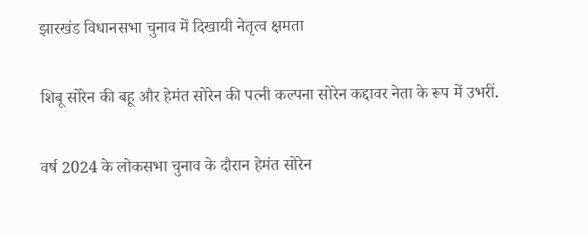झारखंड विधानसभा चुनाव में दिखायी नेतृत्व क्षमता

शिबू सोरेन की बहू और हेमंत सोरेन की पत्नी कल्पना सोरेन कद्दावर नेता के रूप में उभरीं.

वर्ष 2024 के लोकसभा चुनाव के दौरान हेमंत सोरेन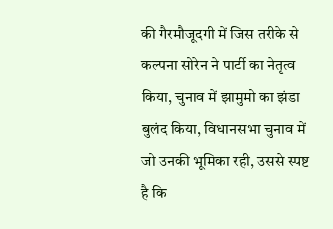की गैरमौजूदगी में जिस तरीके से कल्पना सोरेन ने पार्टी का नेतृत्व किया, चुनाव में झामुमो का झंडा बुलंद किया, विधानसभा चुनाव में जो उनकी भूमिका रही, उससे स्पष्ट है कि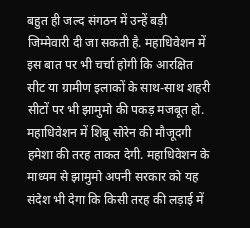बहुत ही जल्द संगठन में उन्हें बड़ी जिम्मेवारी दी जा सकती है. महाधिवेशन में इस बात पर भी चर्चा होगी कि आरक्षित सीट या ग्रामीण इलाकों के साथ-साथ शहरी सीटों पर भी झामुमो की पकड़ मजबूत हो. महाधिवेशन में शिबू सोरेन की मौजूदगी हमेशा की तरह ताकत देगी. महाधिवेशन के माध्यम से झामुमो अपनी सरकार को यह संदेश भी देगा कि किसी तरह की लड़ाई में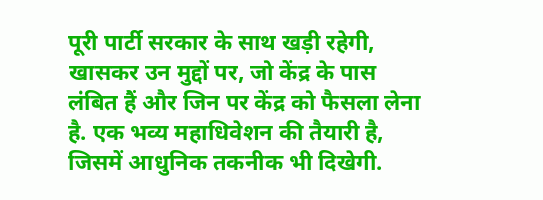पूरी पार्टी सरकार के साथ खड़ी रहेगी, खासकर उन मुद्दों पर, जो केंद्र के पास लंबित हैं और जिन पर केंद्र को फैसला लेना है. एक भव्य महाधिवेशन की तैयारी है, जिसमें आधुनिक तकनीक भी दिखेगी.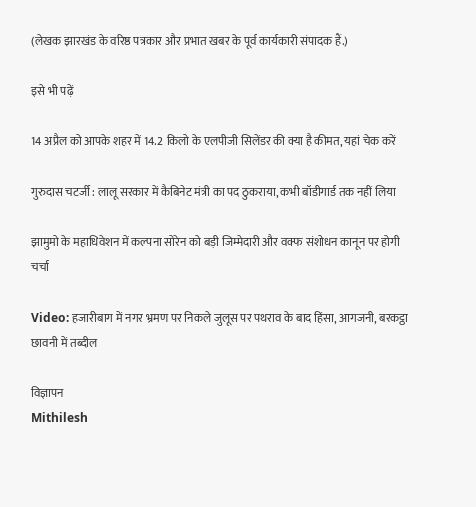(लेखक झारखंड के वरिष्ठ पत्रकार और प्रभात खबर के पूर्व कार्यकारी संपादक हैं.)

इसे भी पढ़ें

14 अप्रैल को आपके शहर में 14.2 किलो के एलपीजी सिलेंडर की क्या है कीमत, यहां चेक करें

गुरुदास चटर्जी : लालू सरकार में कैबिनेट मंत्री का पद ठुकराया, कभी बॉडीगार्ड तक नहीं लिया

झामुमो के महाधिवेशन में कल्पना सोरेन को बड़ी जिम्मेदारी और वक्फ संशोधन कानून पर होगी चर्चा

Video: हजारीबाग में नगर भ्रमण पर निकले जुलूस पर पथराव के बाद हिंसा, आगजनी, बरकट्ठा छावनी में तब्दील

विज्ञापन
Mithilesh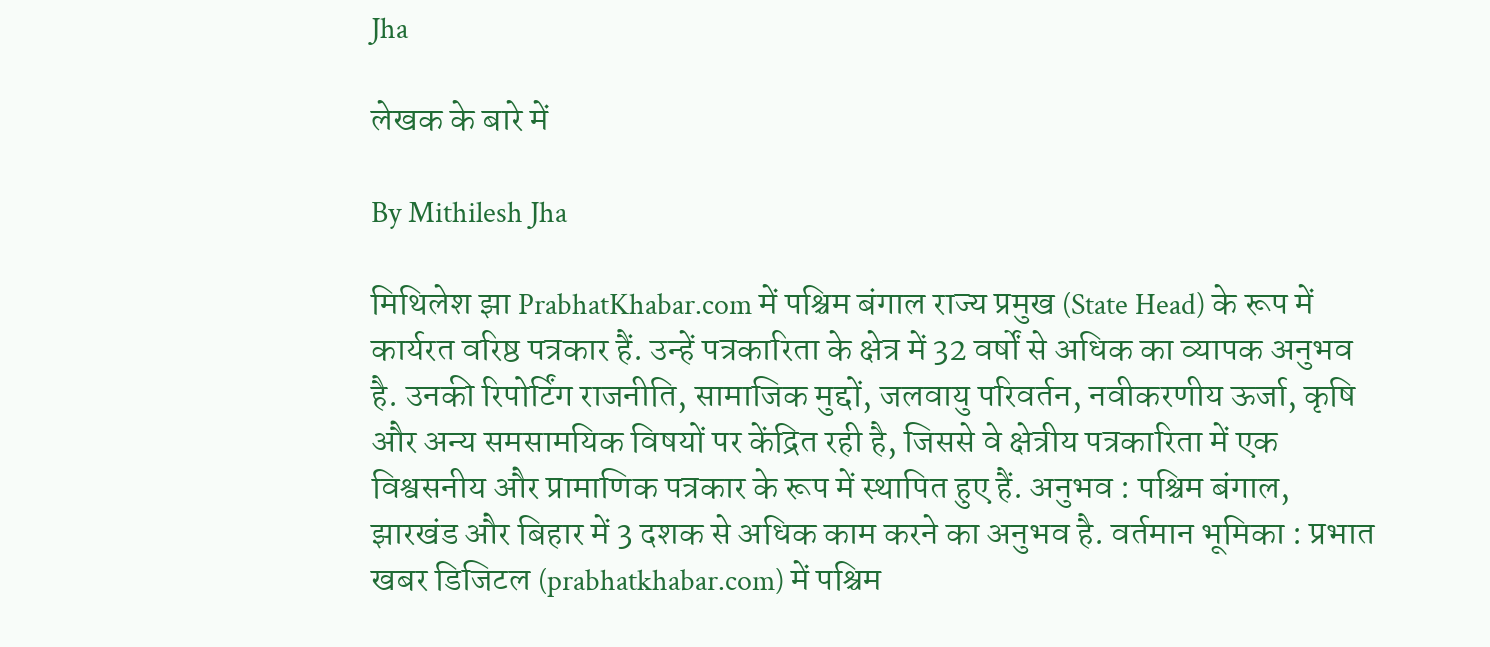Jha

लेखक के बारे में

By Mithilesh Jha

मिथिलेश झा PrabhatKhabar.com में पश्चिम बंगाल राज्य प्रमुख (State Head) के रूप में कार्यरत वरिष्ठ पत्रकार हैं. उन्हें पत्रकारिता के क्षेत्र में 32 वर्षों से अधिक का व्यापक अनुभव है. उनकी रिपोर्टिंग राजनीति, सामाजिक मुद्दों, जलवायु परिवर्तन, नवीकरणीय ऊर्जा, कृषि और अन्य समसामयिक विषयों पर केंद्रित रही है, जिससे वे क्षेत्रीय पत्रकारिता में एक विश्वसनीय और प्रामाणिक पत्रकार के रूप में स्थापित हुए हैं. अनुभव : पश्चिम बंगाल, झारखंड और बिहार में 3 दशक से अधिक काम करने का अनुभव है. वर्तमान भूमिका : प्रभात खबर डिजिटल (prabhatkhabar.com) में पश्चिम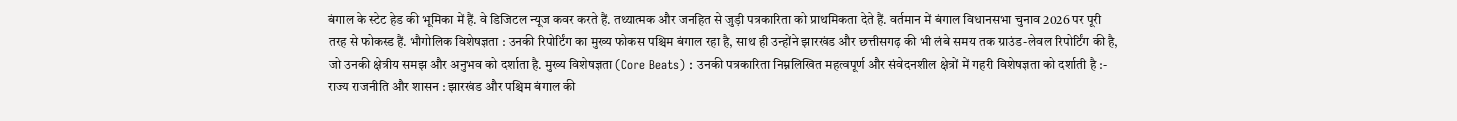बंगाल के स्टेट हेड की भूमिका में हैं. वे डिजिटल न्यूज कवर करते हैं. तथ्यात्मक और जनहित से जुड़ी पत्रकारिता को प्राथमिकता देते हैं. वर्तमान में बंगाल विधानसभा चुनाव 2026 पर पूरी तरह से फोकस्ड हैं. भौगोलिक विशेषज्ञता : उनकी रिपोर्टिंग का मुख्य फोकस पश्चिम बंगाल रहा है, साथ ही उन्होंने झारखंड और छत्तीसगढ़ की भी लंबे समय तक ग्राउंड-लेवल रिपोर्टिंग की है, जो उनकी क्षेत्रीय समझ और अनुभव को दर्शाता है. मुख्य विशेषज्ञता (Core Beats) : उनकी पत्रकारिता निम्नलिखित महत्वपूर्ण और संवेदनशील क्षेत्रों में गहरी विशेषज्ञता को दर्शाती है :- राज्य राजनीति और शासन : झारखंड और पश्चिम बंगाल की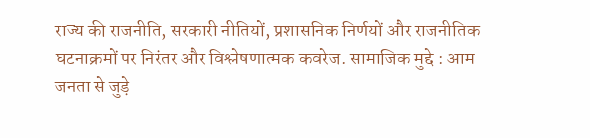राज्य की राजनीति, सरकारी नीतियों, प्रशासनिक निर्णयों और राजनीतिक घटनाक्रमों पर निरंतर और विश्लेषणात्मक कवरेज. सामाजिक मुद्दे : आम जनता से जुड़े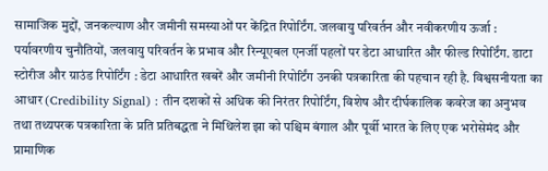सामाजिक मुद्दों, जनकल्याण और जमीनी समस्याओं पर केंद्रित रिपोर्टिंग. जलवायु परिवर्तन और नवीकरणीय ऊर्जा : पर्यावरणीय चुनौतियों, जलवायु परिवर्तन के प्रभाव और रिन्यूएबल एनर्जी पहलों पर डेटा आधारित और फील्ड रिपोर्टिंग. डाटा स्टोरीज और ग्राउंड रिपोर्टिंग : डेटा आधारित खबरें और जमीनी रिपोर्टिंग उनकी पत्रकारिता की पहचान रही है. विश्वसनीयता का आधार (Credibility Signal) : तीन दशकों से अधिक की निरंतर रिपोर्टिंग, विशेष और दीर्घकालिक कवरेज का अनुभव तथा तथ्यपरक पत्रकारिता के प्रति प्रतिबद्धता ने मिथिलेश झा को पश्चिम बंगाल और पूर्वी भारत के लिए एक भरोसेमंद और प्रामाणिक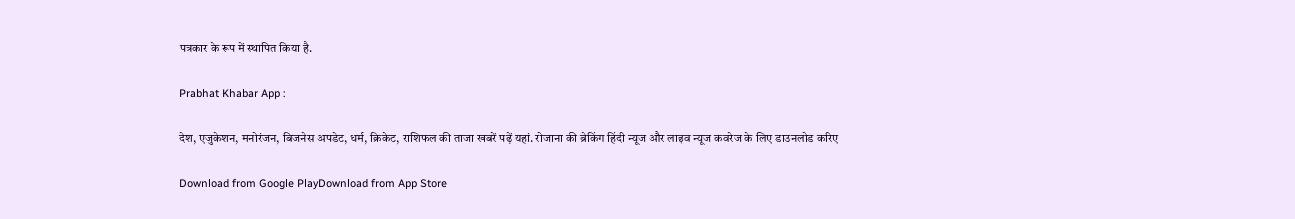पत्रकार के रूप में स्थापित किया है.

Prabhat Khabar App :

देश, एजुकेशन, मनोरंजन, बिजनेस अपडेट, धर्म, क्रिकेट, राशिफल की ताजा खबरें पढ़ें यहां. रोजाना की ब्रेकिंग हिंदी न्यूज और लाइव न्यूज कवरेज के लिए डाउनलोड करिए

Download from Google PlayDownload from App Store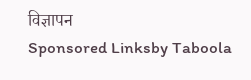विज्ञापन
Sponsored Linksby Taboola